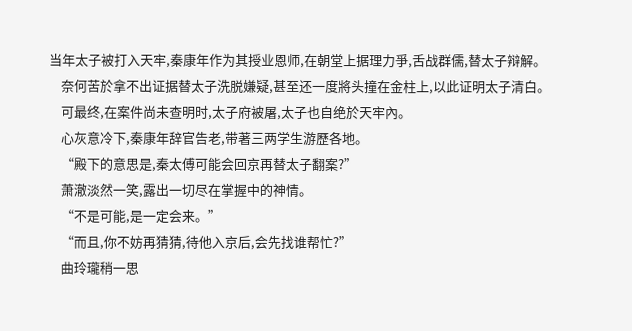当年太子被打入天牢,秦康年作为其授业恩师,在朝堂上据理力爭,舌战群儒,替太子辩解。
    奈何苦於拿不出证据替太子洗脱嫌疑,甚至还一度將头撞在金柱上,以此证明太子清白。
    可最终,在案件尚未查明时,太子府被屠,太子也自绝於天牢內。
    心灰意冷下,秦康年辞官告老,带著三两学生游歷各地。
    “殿下的意思是,秦太傅可能会回京再替太子翻案?”
    萧澈淡然一笑,露出一切尽在掌握中的神情。
    “不是可能,是一定会来。”
    “而且,你不妨再猜猜,待他入京后,会先找谁帮忙?”
    曲玲瓏稍一思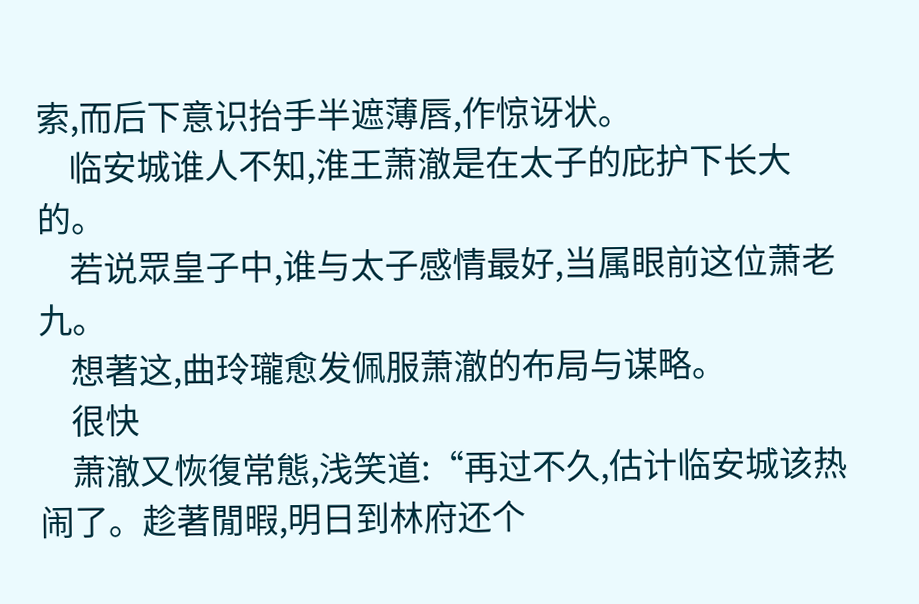索,而后下意识抬手半遮薄唇,作惊讶状。
    临安城谁人不知,淮王萧澈是在太子的庇护下长大的。
    若说眾皇子中,谁与太子感情最好,当属眼前这位萧老九。
    想著这,曲玲瓏愈发佩服萧澈的布局与谋略。
    很快
    萧澈又恢復常態,浅笑道:“再过不久,估计临安城该热闹了。趁著閒暇,明日到林府还个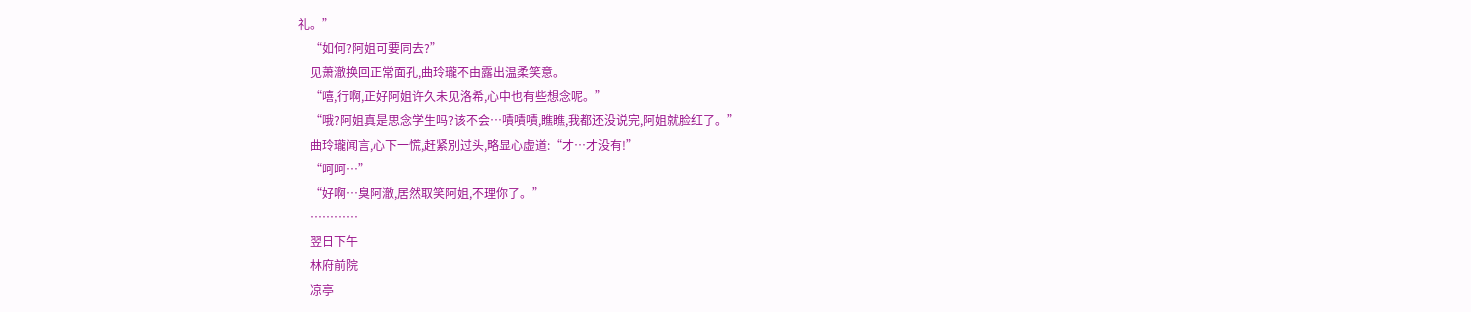礼。”
    “如何?阿姐可要同去?”
    见萧澈换回正常面孔,曲玲瓏不由露出温柔笑意。
    “嘻,行啊,正好阿姐许久未见洛希,心中也有些想念呢。”
    “哦?阿姐真是思念学生吗?该不会…嘖嘖嘖,瞧瞧,我都还没说完,阿姐就脸红了。”
    曲玲瓏闻言,心下一慌,赶紧別过头,略显心虚道:“才…才没有!”
    “呵呵…”
    “好啊…臭阿澈,居然取笑阿姐,不理你了。”
    …………
    翌日下午
    林府前院
    凉亭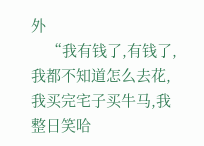外
    “我有钱了,有钱了,我都不知道怎么去花,我买完宅子买牛马,我整日笑哈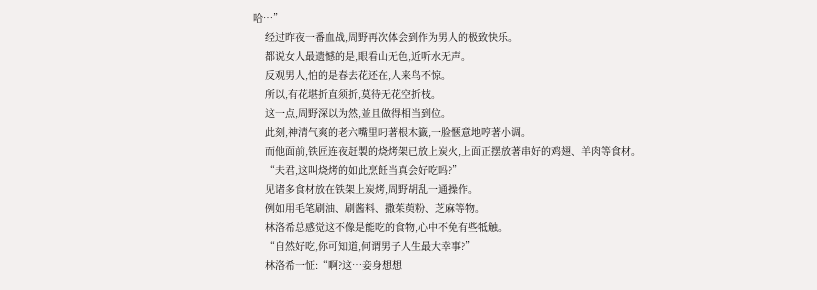哈…”
    经过昨夜一番血战,周野再次体会到作为男人的极致快乐。
    都说女人最遗憾的是,眼看山无色,近听水无声。
    反观男人,怕的是春去花还在,人来鸟不惊。
    所以,有花堪折直须折,莫待无花空折枝。
    这一点,周野深以为然,並且做得相当到位。
    此刻,神清气爽的老六嘴里叼著根木籤,一脸愜意地哼著小调。
    而他面前,铁匠连夜赶製的烧烤架已放上炭火,上面正摆放著串好的鸡翅、羊肉等食材。
    “夫君,这叫烧烤的如此烹飪当真会好吃吗?”
    见诸多食材放在铁架上炭烤,周野胡乱一通操作。
    例如用毛笔刷油、刷酱料、撒茱萸粉、芝麻等物。
    林洛希总感觉这不像是能吃的食物,心中不免有些牴触。
    “自然好吃,你可知道,何谓男子人生最大幸事?”
    林洛希一怔:“啊?这…妾身想想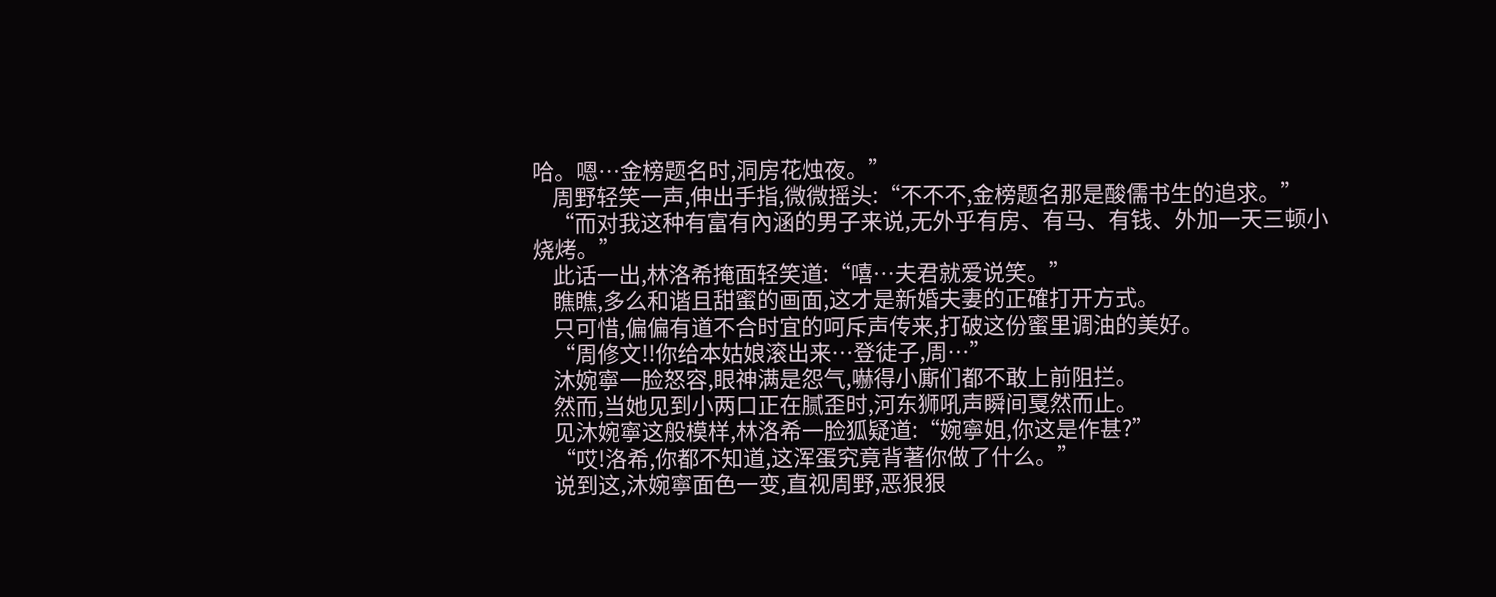哈。嗯…金榜题名时,洞房花烛夜。”
    周野轻笑一声,伸出手指,微微摇头:“不不不,金榜题名那是酸儒书生的追求。”
    “而对我这种有富有內涵的男子来说,无外乎有房、有马、有钱、外加一天三顿小烧烤。”
    此话一出,林洛希掩面轻笑道:“嘻…夫君就爱说笑。”
    瞧瞧,多么和谐且甜蜜的画面,这才是新婚夫妻的正確打开方式。
    只可惜,偏偏有道不合时宜的呵斥声传来,打破这份蜜里调油的美好。
    “周修文!!你给本姑娘滚出来…登徒子,周…”
    沐婉寧一脸怒容,眼神满是怨气,嚇得小廝们都不敢上前阻拦。
    然而,当她见到小两口正在腻歪时,河东狮吼声瞬间戛然而止。
    见沐婉寧这般模样,林洛希一脸狐疑道:“婉寧姐,你这是作甚?”
    “哎!洛希,你都不知道,这浑蛋究竟背著你做了什么。”
    说到这,沐婉寧面色一变,直视周野,恶狠狠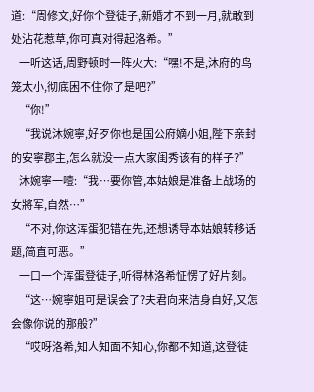道:“周修文,好你个登徒子,新婚才不到一月,就敢到处沾花惹草,你可真对得起洛希。”
    一听这话,周野顿时一阵火大:“嘿!不是,沐府的鸟笼太小,彻底困不住你了是吧?”
    “你!”
    “我说沐婉寧,好歹你也是国公府嫡小姐,陛下亲封的安寧郡主,怎么就没一点大家闺秀该有的样子?”
    沐婉寧一噎:“我…要你管,本姑娘是准备上战场的女將军,自然…”
    “不对,你这浑蛋犯错在先,还想诱导本姑娘转移话题,简直可恶。”
    一口一个浑蛋登徒子,听得林洛希怔愣了好片刻。
    “这…婉寧姐可是误会了?夫君向来洁身自好,又怎会像你说的那般?”
    “哎呀洛希,知人知面不知心,你都不知道,这登徒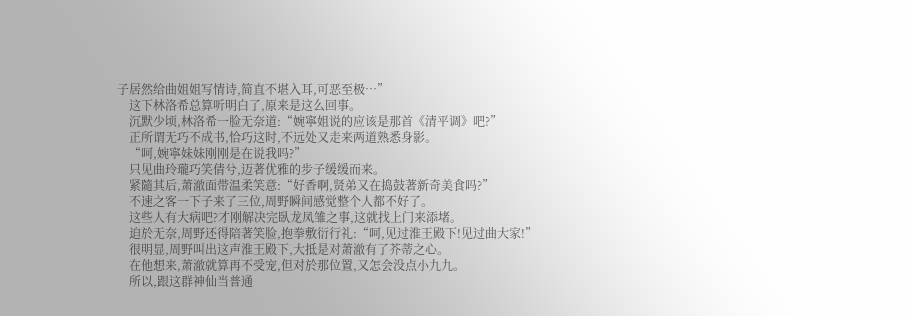子居然给曲姐姐写情诗,简直不堪入耳,可恶至极…”
    这下林洛希总算听明白了,原来是这么回事。
    沉默少顷,林洛希一脸无奈道:“婉寧姐说的应该是那首《清平调》吧?”
    正所谓无巧不成书,恰巧这时,不远处又走来两道熟悉身影。
    “呵,婉寧妹妹刚刚是在说我吗?”
    只见曲玲瓏巧笑倩兮,迈著优雅的步子缓缓而来。
    紧隨其后,萧澈面带温柔笑意:“好香啊,贤弟又在捣鼓著新奇美食吗?”
    不速之客一下子来了三位,周野瞬间感觉整个人都不好了。
    这些人有大病吧?才刚解决完臥龙凤雏之事,这就找上门来添堵。
    迫於无奈,周野还得陪著笑脸,抱拳敷衍行礼:“呵,见过淮王殿下!见过曲大家!”
    很明显,周野叫出这声淮王殿下,大抵是对萧澈有了芥蒂之心。
    在他想来,萧澈就算再不受宠,但对於那位置,又怎会没点小九九。
    所以,跟这群神仙当普通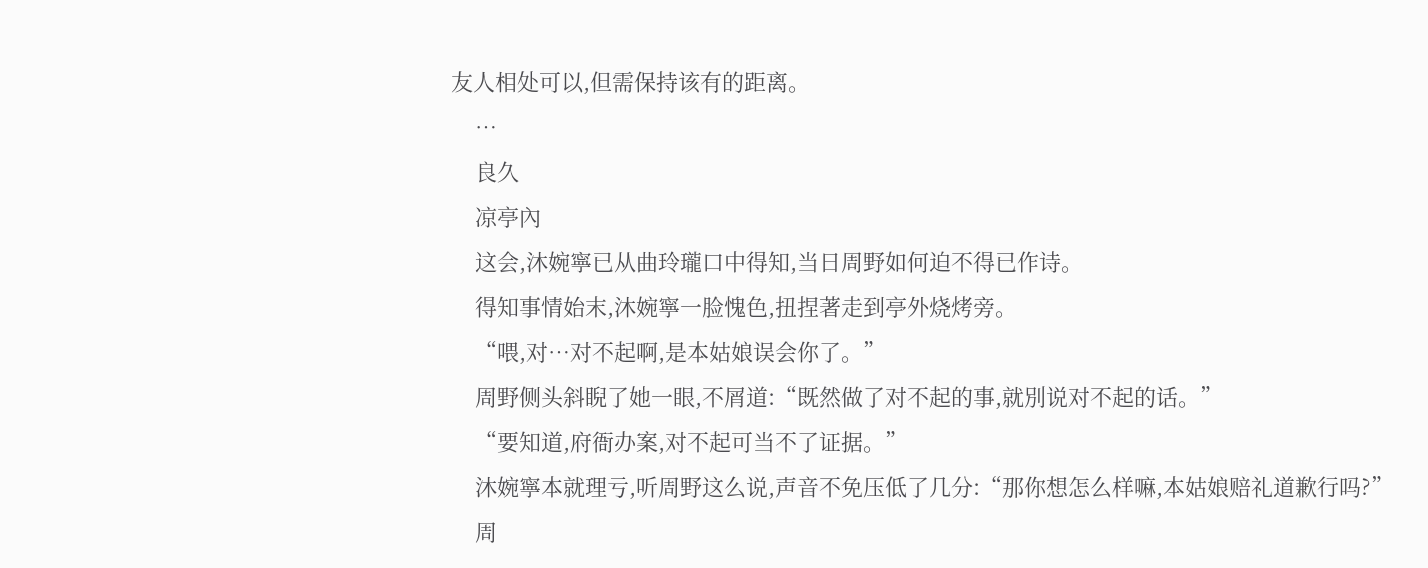友人相处可以,但需保持该有的距离。
    …
    良久
    凉亭內
    这会,沐婉寧已从曲玲瓏口中得知,当日周野如何迫不得已作诗。
    得知事情始末,沐婉寧一脸愧色,扭捏著走到亭外烧烤旁。
    “喂,对…对不起啊,是本姑娘误会你了。”
    周野侧头斜睨了她一眼,不屑道:“既然做了对不起的事,就別说对不起的话。”
    “要知道,府衙办案,对不起可当不了证据。”
    沐婉寧本就理亏,听周野这么说,声音不免压低了几分:“那你想怎么样嘛,本姑娘赔礼道歉行吗?”
    周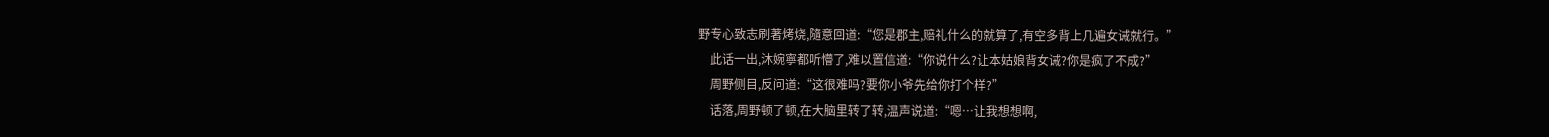野专心致志刷著烤烧,隨意回道:“您是郡主,赔礼什么的就算了,有空多背上几遍女诫就行。”
    此话一出,沐婉寧都听懵了,难以置信道:“你说什么?让本姑娘背女诫?你是疯了不成?”
    周野侧目,反问道:“这很难吗?要你小爷先给你打个样?”
    话落,周野顿了顿,在大脑里转了转,温声说道:“嗯…让我想想啊,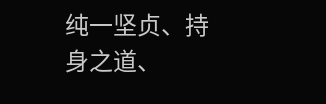纯一坚贞、持身之道、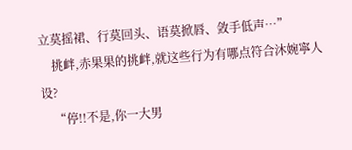立莫摇裙、行莫回头、语莫掀唇、敛手低声…”
    挑衅,赤果果的挑衅,就这些行为有哪点符合沐婉寧人设?
    “停!!不是,你一大男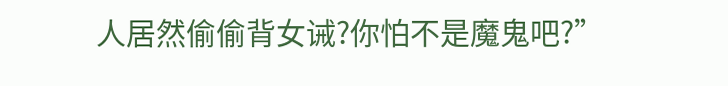人居然偷偷背女诫?你怕不是魔鬼吧?”